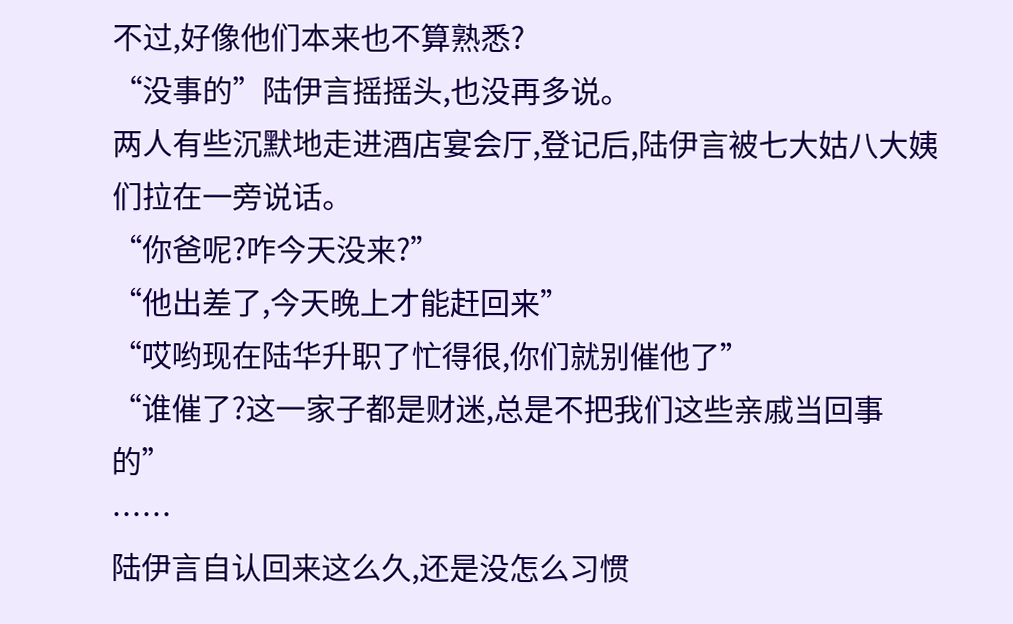不过,好像他们本来也不算熟悉?
“没事的”陆伊言摇摇头,也没再多说。
两人有些沉默地走进酒店宴会厅,登记后,陆伊言被七大姑八大姨们拉在一旁说话。
“你爸呢?咋今天没来?”
“他出差了,今天晚上才能赶回来”
“哎哟现在陆华升职了忙得很,你们就别催他了”
“谁催了?这一家子都是财迷,总是不把我们这些亲戚当回事的”
……
陆伊言自认回来这么久,还是没怎么习惯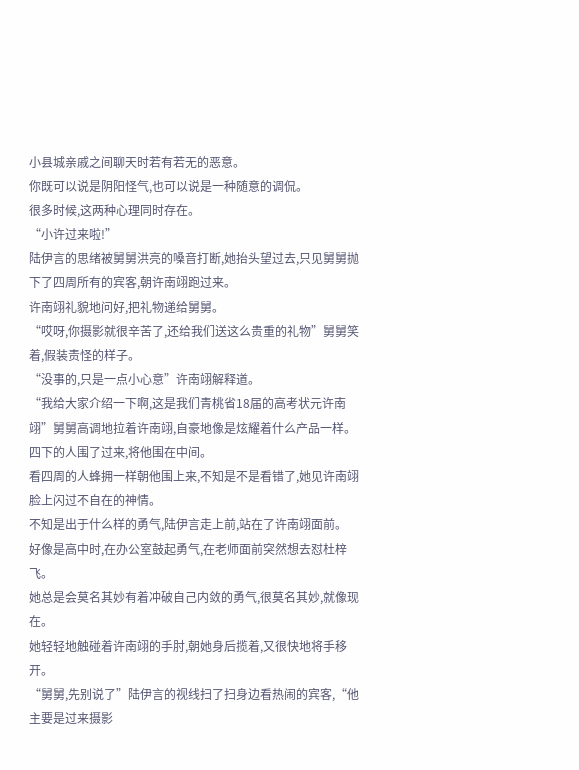小县城亲戚之间聊天时若有若无的恶意。
你既可以说是阴阳怪气,也可以说是一种随意的调侃。
很多时候,这两种心理同时存在。
“小许过来啦!”
陆伊言的思绪被舅舅洪亮的嗓音打断,她抬头望过去,只见舅舅抛下了四周所有的宾客,朝许南翊跑过来。
许南翊礼貌地问好,把礼物递给舅舅。
“哎呀,你摄影就很辛苦了,还给我们送这么贵重的礼物”舅舅笑着,假装责怪的样子。
“没事的,只是一点小心意”许南翊解释道。
“我给大家介绍一下啊,这是我们青桃省18届的高考状元许南翊”舅舅高调地拉着许南翊,自豪地像是炫耀着什么产品一样。
四下的人围了过来,将他围在中间。
看四周的人蜂拥一样朝他围上来,不知是不是看错了,她见许南翊脸上闪过不自在的神情。
不知是出于什么样的勇气,陆伊言走上前,站在了许南翊面前。
好像是高中时,在办公室鼓起勇气,在老师面前突然想去怼杜梓飞。
她总是会莫名其妙有着冲破自己内敛的勇气,很莫名其妙,就像现在。
她轻轻地触碰着许南翊的手肘,朝她身后揽着,又很快地将手移开。
“舅舅,先别说了”陆伊言的视线扫了扫身边看热闹的宾客,“他主要是过来摄影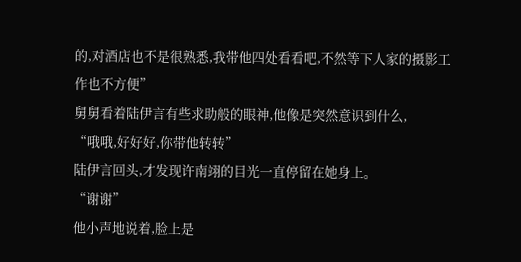的,对酒店也不是很熟悉,我带他四处看看吧,不然等下人家的摄影工作也不方便”
舅舅看着陆伊言有些求助般的眼神,他像是突然意识到什么,
“哦哦,好好好,你带他转转”
陆伊言回头,才发现许南翊的目光一直停留在她身上。
“谢谢”
他小声地说着,脸上是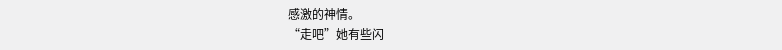感激的神情。
“走吧”她有些闪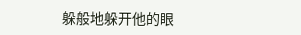躲般地躲开他的眼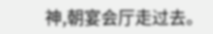神,朝宴会厅走过去。